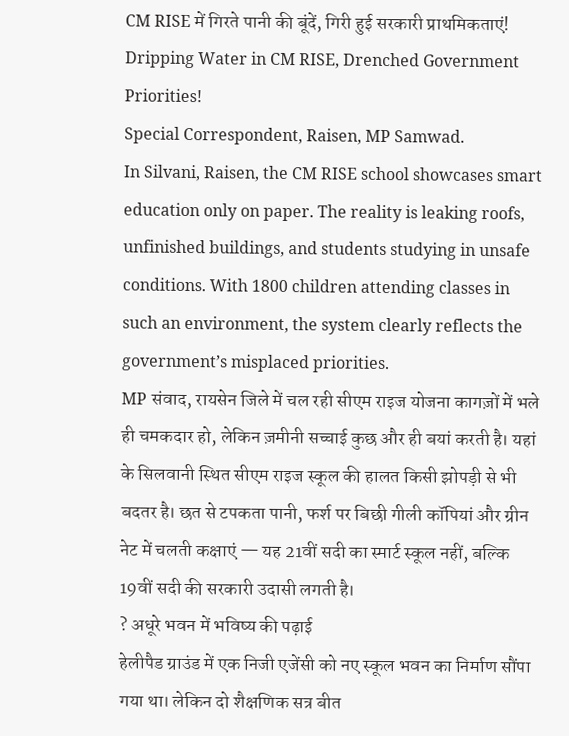CM RISE में गिरते पानी की बूंदें, गिरी हुई सरकारी प्राथमिकताएं!
Dripping Water in CM RISE, Drenched Government Priorities!
Special Correspondent, Raisen, MP Samwad.
In Silvani, Raisen, the CM RISE school showcases smart education only on paper. The reality is leaking roofs, unfinished buildings, and students studying in unsafe conditions. With 1800 children attending classes in such an environment, the system clearly reflects the government’s misplaced priorities.
MP संवाद, रायसेन जिले में चल रही सीएम राइज योजना कागज़ों में भले ही चमकदार हो, लेकिन ज़मीनी सच्चाई कुछ और ही बयां करती है। यहां के सिलवानी स्थित सीएम राइज स्कूल की हालत किसी झोपड़ी से भी बदतर है। छत से टपकता पानी, फर्श पर बिछी गीली कॉपियां और ग्रीन नेट में चलती कक्षाएं — यह 21वीं सदी का स्मार्ट स्कूल नहीं, बल्कि 19वीं सदी की सरकारी उदासी लगती है।
? अधूरे भवन में भविष्य की पढ़ाई
हेलीपैड ग्राउंड में एक निजी एजेंसी को नए स्कूल भवन का निर्माण सौंपा गया था। लेकिन दो शैक्षणिक सत्र बीत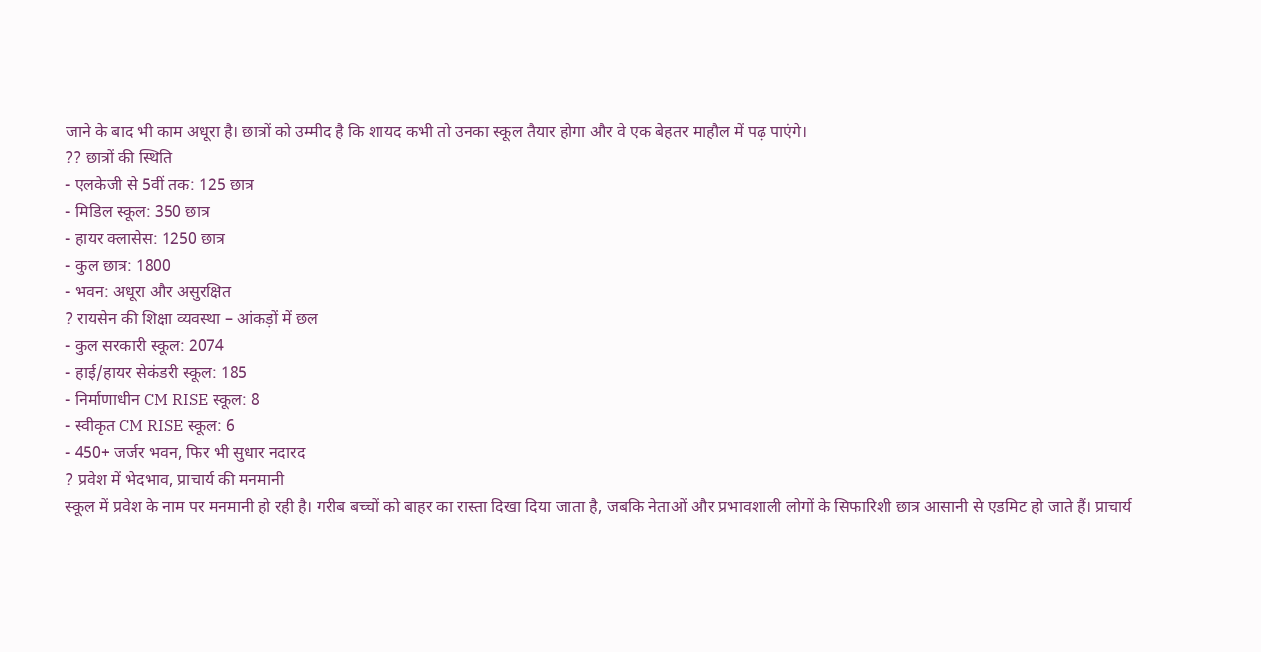जाने के बाद भी काम अधूरा है। छात्रों को उम्मीद है कि शायद कभी तो उनका स्कूल तैयार होगा और वे एक बेहतर माहौल में पढ़ पाएंगे।
?? छात्रों की स्थिति
- एलकेजी से 5वीं तक: 125 छात्र
- मिडिल स्कूल: 350 छात्र
- हायर क्लासेस: 1250 छात्र
- कुल छात्र: 1800
- भवन: अधूरा और असुरक्षित
? रायसेन की शिक्षा व्यवस्था – आंकड़ों में छल
- कुल सरकारी स्कूल: 2074
- हाई/हायर सेकंडरी स्कूल: 185
- निर्माणाधीन CM RISE स्कूल: 8
- स्वीकृत CM RISE स्कूल: 6
- 450+ जर्जर भवन, फिर भी सुधार नदारद
? प्रवेश में भेदभाव, प्राचार्य की मनमानी
स्कूल में प्रवेश के नाम पर मनमानी हो रही है। गरीब बच्चों को बाहर का रास्ता दिखा दिया जाता है, जबकि नेताओं और प्रभावशाली लोगों के सिफारिशी छात्र आसानी से एडमिट हो जाते हैं। प्राचार्य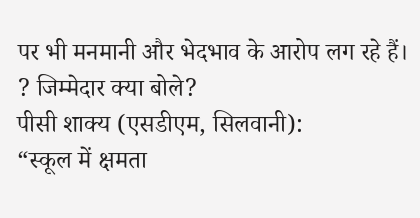पर भी मनमानी और भेदभाव के आरोप लग रहे हैं।
? जिम्मेदार क्या बोले?
पीसी शाक्य (एसडीएम, सिलवानी):
“स्कूल में क्षमता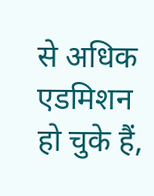से अधिक एडमिशन हो चुके हैं,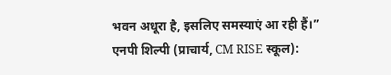भवन अधूरा है, इसलिए समस्याएं आ रही हैं।”
एनपी शिल्पी (प्राचार्य, CM RISE स्कूल):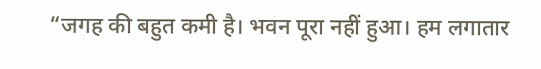“जगह की बहुत कमी है। भवन पूरा नहीं हुआ। हम लगातार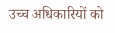उच्च अधिकारियों को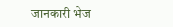जानकारी भेज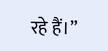रहे हैं।”